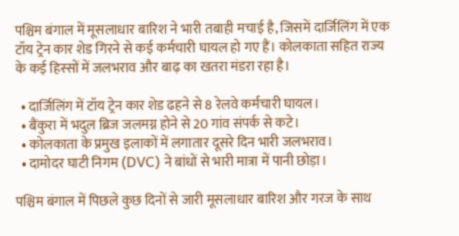पश्चिम बंगाल में मूसलाधार बारिश ने भारी तबाही मचाई है, जिसमें दार्जिलिंग में एक टॉय ट्रेन कार शेड गिरने से कई कर्मचारी घायल हो गए हैं। कोलकाता सहित राज्य के कई हिस्सों में जलभराव और बाढ़ का खतरा मंडरा रहा है।

  • दार्जिलिंग में टॉय ट्रेन कार शेड ढहने से 8 रेलवे कर्मचारी घायल।
  • बैंकुरा में भदुल ब्रिज जलमग्न होने से 20 गांव संपर्क से कटे।
  • कोलकाता के प्रमुख इलाकों में लगातार दूसरे दिन भारी जलभराव।
  • दामोदर घाटी निगम (DVC) ने बांधों से भारी मात्रा में पानी छोड़ा।

पश्चिम बंगाल में पिछले कुछ दिनों से जारी मूसलाधार बारिश और गरज के साथ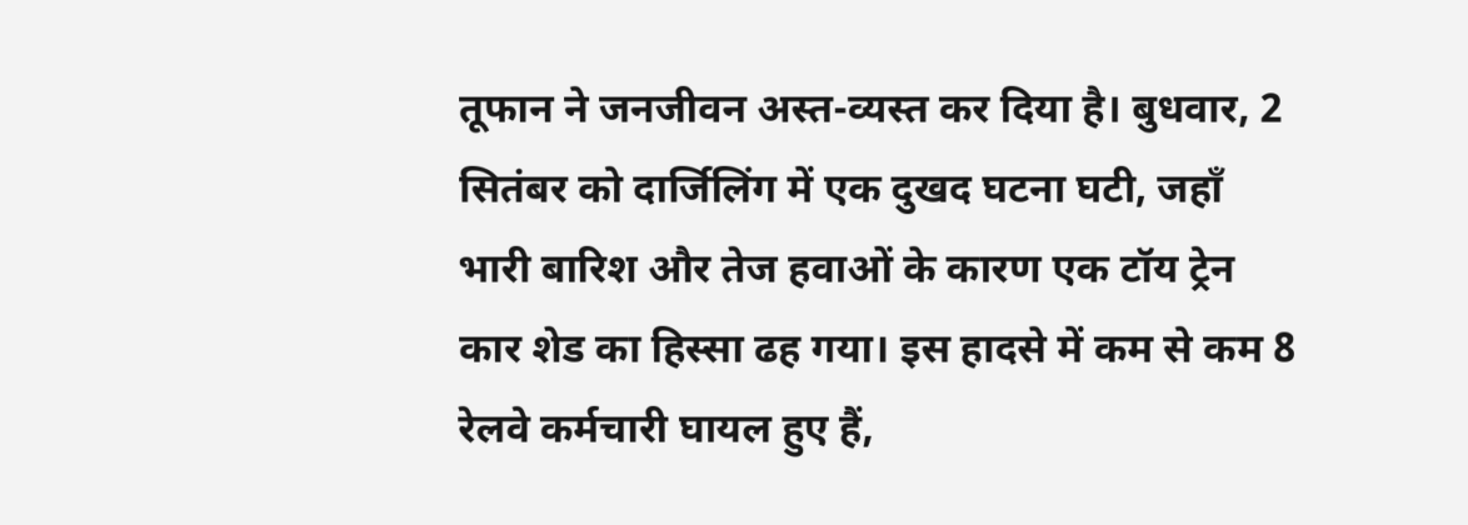तूफान ने जनजीवन अस्त-व्यस्त कर दिया है। बुधवार, 2 सितंबर को दार्जिलिंग में एक दुखद घटना घटी, जहाँ भारी बारिश और तेज हवाओं के कारण एक टॉय ट्रेन कार शेड का हिस्सा ढह गया। इस हादसे में कम से कम 8 रेलवे कर्मचारी घायल हुए हैं,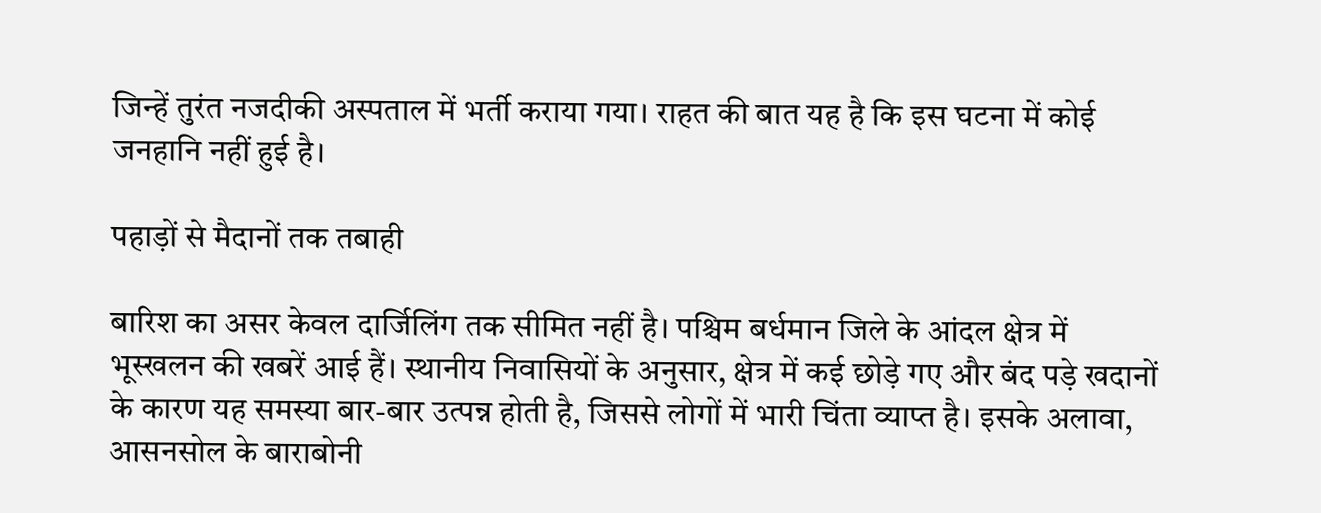जिन्हें तुरंत नजदीकी अस्पताल में भर्ती कराया गया। राहत की बात यह है कि इस घटना में कोई जनहानि नहीं हुई है।

पहाड़ों से मैदानों तक तबाही

बारिश का असर केवल दार्जिलिंग तक सीमित नहीं है। पश्चिम बर्धमान जिले के आंदल क्षेत्र में भूस्खलन की खबरें आई हैं। स्थानीय निवासियों के अनुसार, क्षेत्र में कई छोड़े गए और बंद पड़े खदानों के कारण यह समस्या बार-बार उत्पन्न होती है, जिससे लोगों में भारी चिंता व्याप्त है। इसके अलावा, आसनसोल के बाराबोनी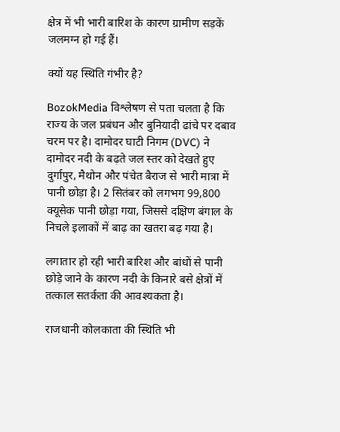क्षेत्र में भी भारी बारिश के कारण ग्रामीण सड़कें जलमग्न हो गई हैं।

क्यों यह स्थिति गंभीर है?

BozokMedia विश्लेषण से पता चलता है कि राज्य के जल प्रबंधन और बुनियादी ढांचे पर दबाव चरम पर है। दामोदर घाटी निगम (DVC) ने दामोदर नदी के बढ़ते जल स्तर को देखते हुए दुर्गापुर, मैथोन और पंचेत बैराज से भारी मात्रा में पानी छोड़ा है। 2 सितंबर को लगभग 99,800 क्यूसेक पानी छोड़ा गया, जिससे दक्षिण बंगाल के निचले इलाकों में बाढ़ का खतरा बढ़ गया है।

लगातार हो रही भारी बारिश और बांधों से पानी छोड़े जाने के कारण नदी के किनारे बसे क्षेत्रों में तत्काल सतर्कता की आवश्यकता है।

राजधानी कोलकाता की स्थिति भी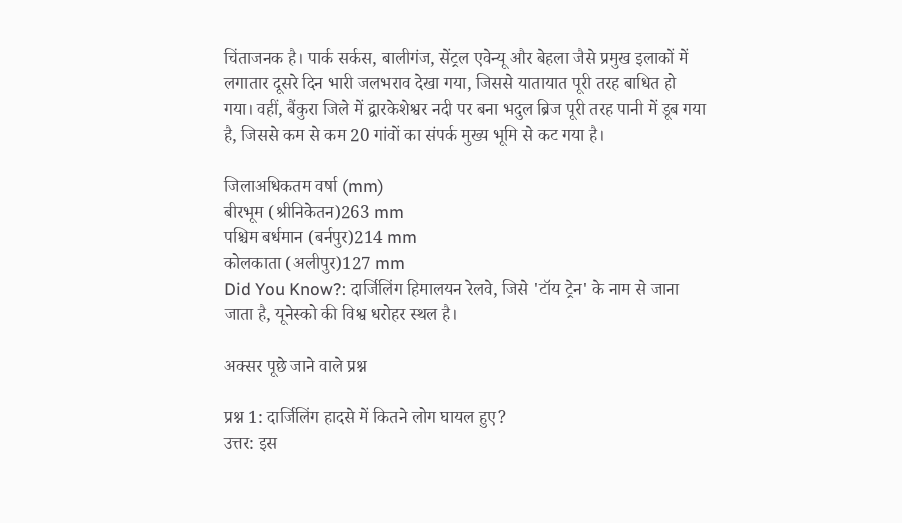चिंताजनक है। पार्क सर्कस, बालीगंज, सेंट्रल एवेन्यू और बेहला जैसे प्रमुख इलाकों में लगातार दूसरे दिन भारी जलभराव देखा गया, जिससे यातायात पूरी तरह बाधित हो गया। वहीं, बैंकुरा जिले में द्वारकेशेश्वर नदी पर बना भदुल ब्रिज पूरी तरह पानी में डूब गया है, जिससे कम से कम 20 गांवों का संपर्क मुख्य भूमि से कट गया है।

जिलाअधिकतम वर्षा (mm)
बीरभूम (श्रीनिकेतन)263 mm
पश्चिम बर्धमान (बर्नपुर)214 mm
कोलकाता (अलीपुर)127 mm
Did You Know?: दार्जिलिंग हिमालयन रेलवे, जिसे 'टॉय ट्रेन' के नाम से जाना जाता है, यूनेस्को की विश्व धरोहर स्थल है।

अक्सर पूछे जाने वाले प्रश्न

प्रश्न 1: दार्जिलिंग हादसे में कितने लोग घायल हुए?
उत्तर: इस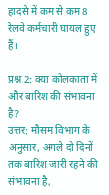हादसे में कम से कम 8 रेलवे कर्मचारी घायल हुए हैं।

प्रश्न 2: क्या कोलकाता में और बारिश की संभावना है?
उत्तर: मौसम विभाग के अनुसार, अगले दो दिनों तक बारिश जारी रहने की संभावना है,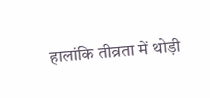हालांकि तीव्रता में थोड़ी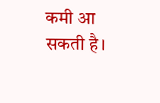कमी आ सकती है।